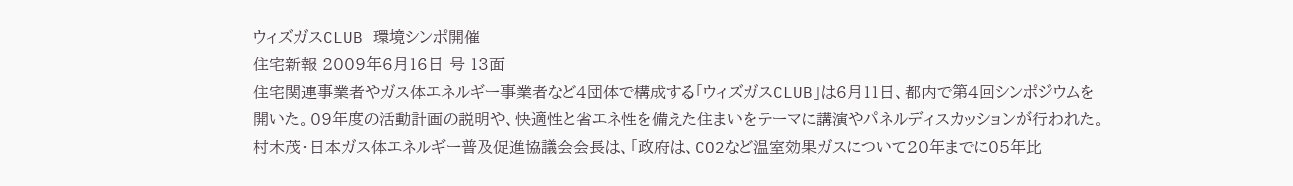ウィズガスCLUB 環境シンポ開催
住宅新報 2009年6月16日 号 13面
住宅関連事業者やガス体エネルギー事業者など4団体で構成する「ウィズガスCLUB」は6月11日、都内で第4回シンポジウムを開いた。09年度の活動計画の説明や、快適性と省エネ性を備えた住まいをテーマに講演やパネルディスカッションが行われた。
村木茂・日本ガス体エネルギー普及促進協議会会長は、「政府は、CO2など温室効果ガスについて20年までに05年比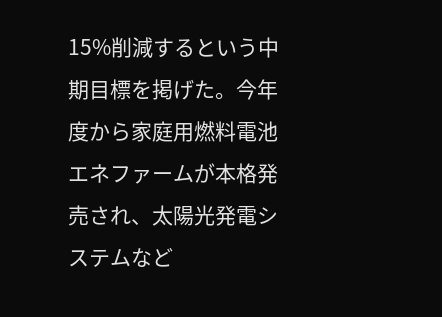15%削減するという中期目標を掲げた。今年度から家庭用燃料電池エネファームが本格発売され、太陽光発電システムなど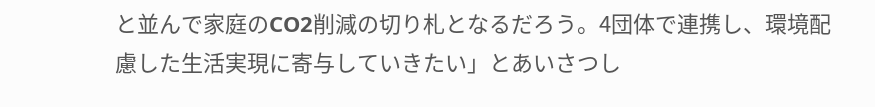と並んで家庭のCO2削減の切り札となるだろう。4団体で連携し、環境配慮した生活実現に寄与していきたい」とあいさつし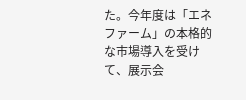た。今年度は「エネファーム」の本格的な市場導入を受けて、展示会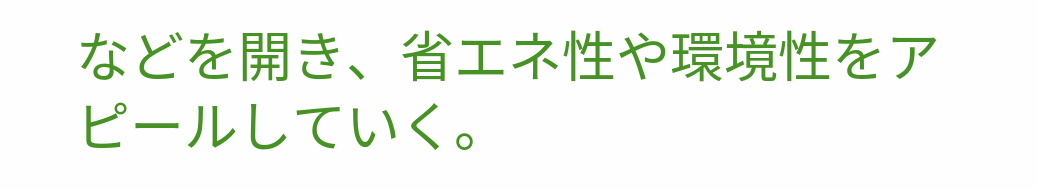などを開き、省エネ性や環境性をアピールしていく。